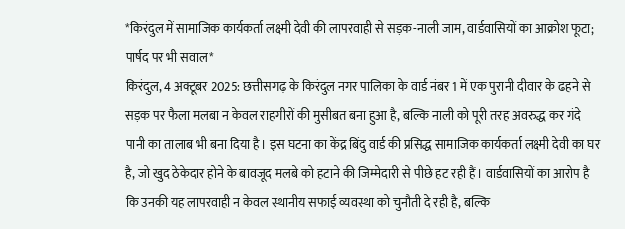*किरंदुल में सामाजिक कार्यकर्ता लक्ष्मी देवी की लापरवाही से सड़क-नाली जाम, वार्डवासियों का आक्रोश फूटा; पार्षद पर भी सवाल*
किरंदुल, 4 अक्टूबर 2025: छत्तीसगढ़ के किरंदुल नगर पालिका के वार्ड नंबर 1 में एक पुरानी दीवार के ढहने से सड़क पर फैला मलबा न केवल राहगीरों की मुसीबत बना हुआ है, बल्कि नाली को पूरी तरह अवरुद्ध कर गंदे पानी का तालाब भी बना दिया है। इस घटना का केंद्र बिंदु वार्ड की प्रसिद्ध सामाजिक कार्यकर्ता लक्ष्मी देवी का घर है, जो खुद ठेकेदार होने के बावजूद मलबे को हटाने की जिम्मेदारी से पीछे हट रही हैं। वार्डवासियों का आरोप है कि उनकी यह लापरवाही न केवल स्थानीय सफाई व्यवस्था को चुनौती दे रही है, बल्कि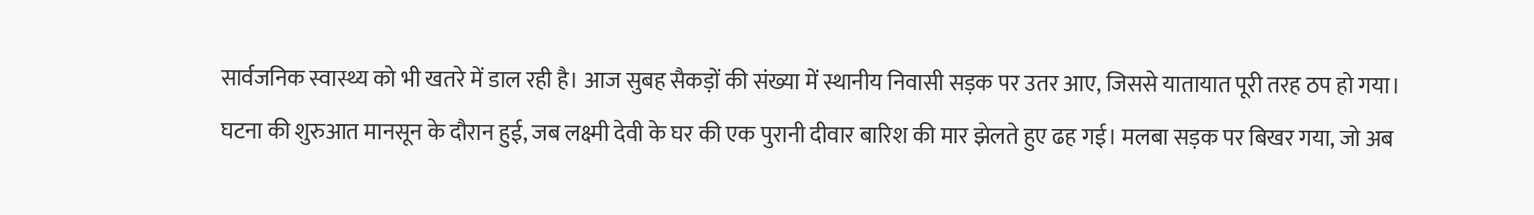सार्वजनिक स्वास्थ्य को भी खतरे में डाल रही है। आज सुबह सैकड़ों की संख्या में स्थानीय निवासी सड़क पर उतर आए, जिससे यातायात पूरी तरह ठप हो गया।
घटना की शुरुआत मानसून के दौरान हुई, जब लक्ष्मी देवी के घर की एक पुरानी दीवार बारिश की मार झेलते हुए ढह गई। मलबा सड़क पर बिखर गया, जो अब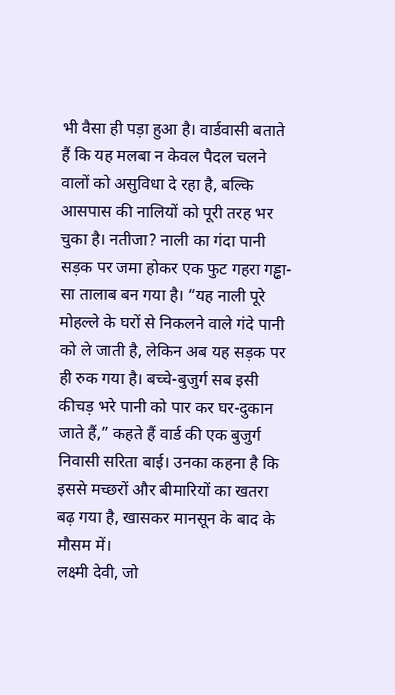भी वैसा ही पड़ा हुआ है। वार्डवासी बताते हैं कि यह मलबा न केवल पैदल चलने वालों को असुविधा दे रहा है, बल्कि आसपास की नालियों को पूरी तरह भर चुका है। नतीजा? नाली का गंदा पानी सड़क पर जमा होकर एक फुट गहरा गड्ढा-सा तालाब बन गया है। “यह नाली पूरे मोहल्ले के घरों से निकलने वाले गंदे पानी को ले जाती है, लेकिन अब यह सड़क पर ही रुक गया है। बच्चे-बुजुर्ग सब इसी कीचड़ भरे पानी को पार कर घर-दुकान जाते हैं,” कहते हैं वार्ड की एक बुजुर्ग निवासी सरिता बाई। उनका कहना है कि इससे मच्छरों और बीमारियों का खतरा बढ़ गया है, खासकर मानसून के बाद के मौसम में।
लक्ष्मी देवी, जो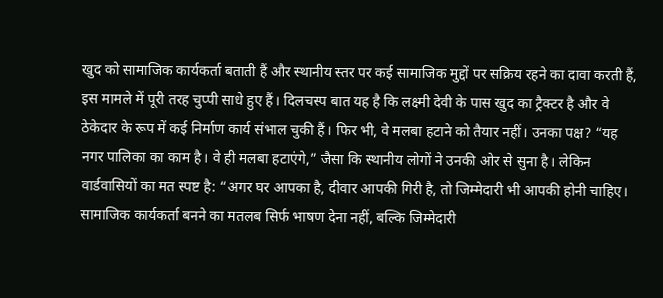खुद को सामाजिक कार्यकर्ता बताती हैं और स्थानीय स्तर पर कई सामाजिक मुद्दों पर सक्रिय रहने का दावा करती हैं, इस मामले में पूरी तरह चुप्पी साधे हुए हैं। दिलचस्प बात यह है कि लक्ष्मी देवी के पास खुद का ट्रैक्टर है और वे ठेकेदार के रूप में कई निर्माण कार्य संभाल चुकी हैं। फिर भी, वे मलबा हटाने को तैयार नहीं। उनका पक्ष? “यह नगर पालिका का काम है। वे ही मलबा हटाएंगे,” जैसा कि स्थानीय लोगों ने उनकी ओर से सुना है। लेकिन वार्डवासियों का मत स्पष्ट है: “अगर घर आपका है, दीवार आपकी गिरी है, तो जिम्मेदारी भी आपकी होनी चाहिए। सामाजिक कार्यकर्ता बनने का मतलब सिर्फ भाषण देना नहीं, बल्कि जिम्मेदारी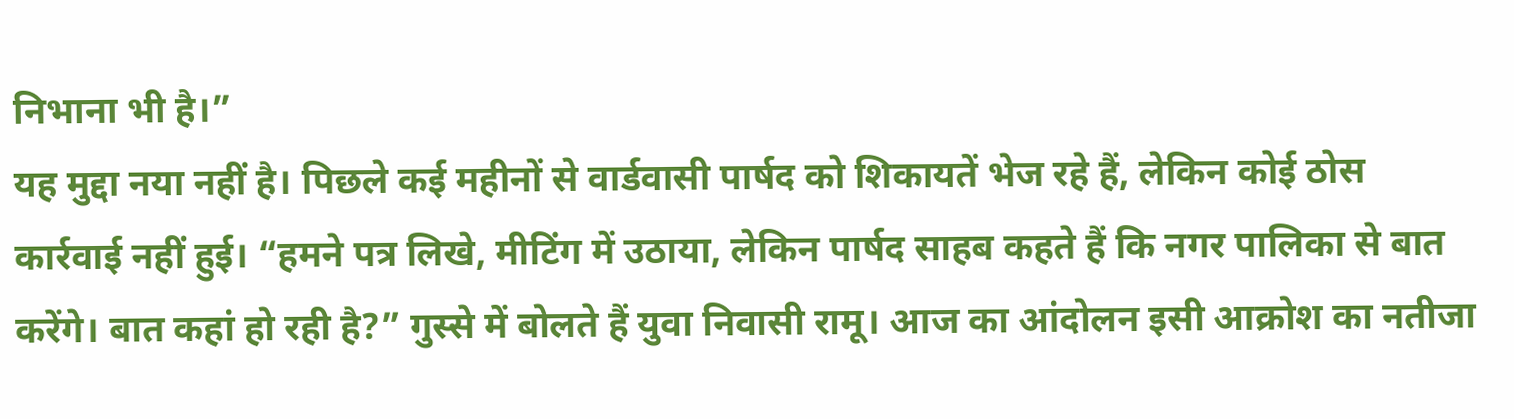निभाना भी है।”
यह मुद्दा नया नहीं है। पिछले कई महीनों से वार्डवासी पार्षद को शिकायतें भेज रहे हैं, लेकिन कोई ठोस कार्रवाई नहीं हुई। “हमने पत्र लिखे, मीटिंग में उठाया, लेकिन पार्षद साहब कहते हैं कि नगर पालिका से बात करेंगे। बात कहां हो रही है?” गुस्से में बोलते हैं युवा निवासी रामू। आज का आंदोलन इसी आक्रोश का नतीजा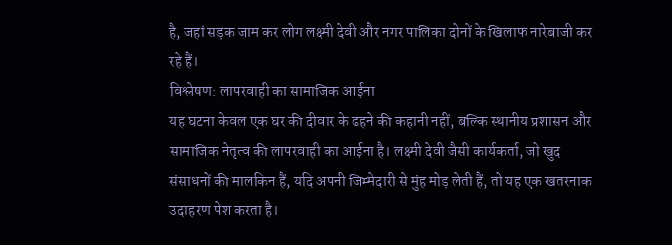है, जहां सड़क जाम कर लोग लक्ष्मी देवी और नगर पालिका दोनों के खिलाफ नारेबाजी कर रहे हैं।
विश्लेषण: लापरवाही का सामाजिक आईना
यह घटना केवल एक घर की दीवार के ढहने की कहानी नहीं, बल्कि स्थानीय प्रशासन और सामाजिक नेतृत्व की लापरवाही का आईना है। लक्ष्मी देवी जैसी कार्यकर्ता, जो खुद संसाधनों की मालकिन हैं, यदि अपनी जिम्मेदारी से मुंह मोड़ लेती हैं, तो यह एक खतरनाक उदाहरण पेश करता है।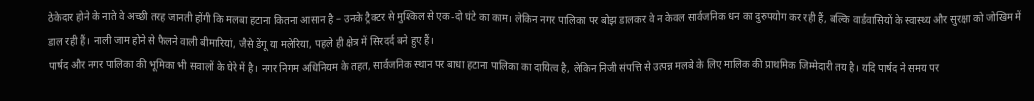ठेकेदार होने के नाते वे अच्छी तरह जानती होंगी कि मलबा हटाना कितना आसान है – उनके ट्रैक्टर से मुश्किल से एक-दो घंटे का काम। लेकिन नगर पालिका पर बोझ डालकर वे न केवल सार्वजनिक धन का दुरुपयोग कर रही हैं, बल्कि वार्डवासियों के स्वास्थ्य और सुरक्षा को जोखिम में डाल रही हैं। नाली जाम होने से फैलने वाली बीमारियां, जैसे डेंगू या मलेरिया, पहले ही क्षेत्र में सिरदर्द बने हुए हैं।
पार्षद और नगर पालिका की भूमिका भी सवालों के घेरे में है। नगर निगम अधिनियम के तहत, सार्वजनिक स्थान पर बाधा हटाना पालिका का दायित्व है, लेकिन निजी संपत्ति से उत्पन्न मलबे के लिए मालिक की प्राथमिक जिम्मेदारी तय है। यदि पार्षद ने समय पर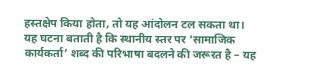हस्तक्षेप किया होता, तो यह आंदोलन टल सकता था। यह घटना बताती है कि स्थानीय स्तर पर ‘सामाजिक कार्यकर्ता’ शब्द की परिभाषा बदलने की जरूरत है – यह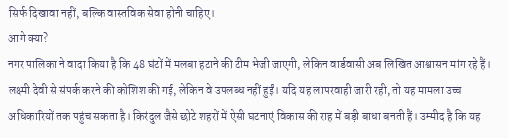सिर्फ दिखावा नहीं, बल्कि वास्तविक सेवा होनी चाहिए।
आगे क्या?
नगर पालिका ने वादा किया है कि 48 घंटों में मलबा हटाने की टीम भेजी जाएगी, लेकिन वार्डवासी अब लिखित आश्वासन मांग रहे हैं। लक्ष्मी देवी से संपर्क करने की कोशिश की गई, लेकिन वे उपलब्ध नहीं हुईं। यदि यह लापरवाही जारी रही, तो यह मामला उच्च अधिकारियों तक पहुंच सकता है। किरंदुल जैसे छोटे शहरों में ऐसी घटनाएं विकास की राह में बड़ी बाधा बनती हैं। उम्मीद है कि यह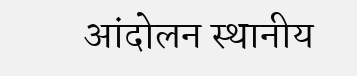आंदोलन स्थानीय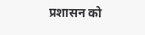प्रशासन को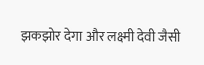झकझोर देगा और लक्ष्मी देवी जैसी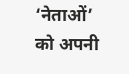‘नेताओं’ को अपनी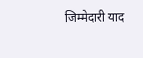जिम्मेदारी याद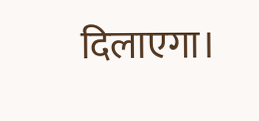दिलाएगा।